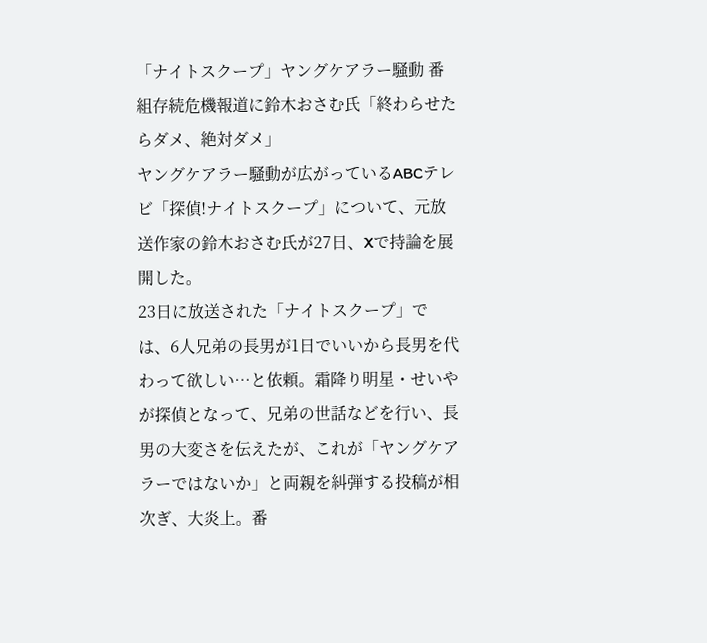「ナイトスクープ」ヤングケアラー騒動 番組存続危機報道に鈴木おさむ氏「終わらせたらダメ、絶対ダメ」
ヤングケアラー騒動が広がっているABCテレビ「探偵!ナイトスクープ」について、元放送作家の鈴木おさむ氏が27日、Xで持論を展開した。
23日に放送された「ナイトスクープ」では、6人兄弟の長男が1日でいいから長男を代わって欲しい…と依頼。霜降り明星・せいやが探偵となって、兄弟の世話などを行い、長男の大変さを伝えたが、これが「ヤングケアラーではないか」と両親を糾弾する投稿が相次ぎ、大炎上。番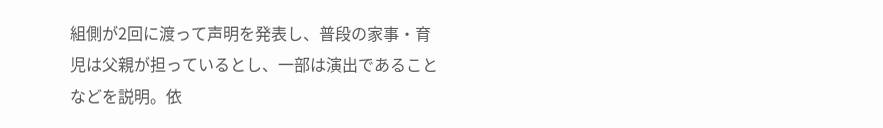組側が2回に渡って声明を発表し、普段の家事・育児は父親が担っているとし、一部は演出であることなどを説明。依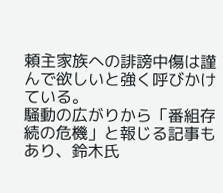頼主家族への誹謗中傷は謹んで欲しいと強く呼びかけている。
騒動の広がりから「番組存続の危機」と報じる記事もあり、鈴木氏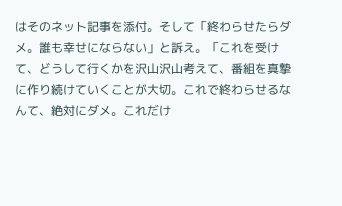はそのネット記事を添付。そして「終わらせたらダメ。誰も幸せにならない」と訴え。「これを受けて、どうして行くかを沢山沢山考えて、番組を真摯に作り続けていくことが大切。これで終わらせるなんて、絶対にダメ。これだけ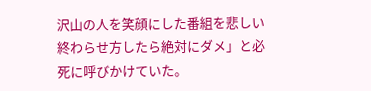沢山の人を笑顔にした番組を悲しい終わらせ方したら絶対にダメ」と必死に呼びかけていた。